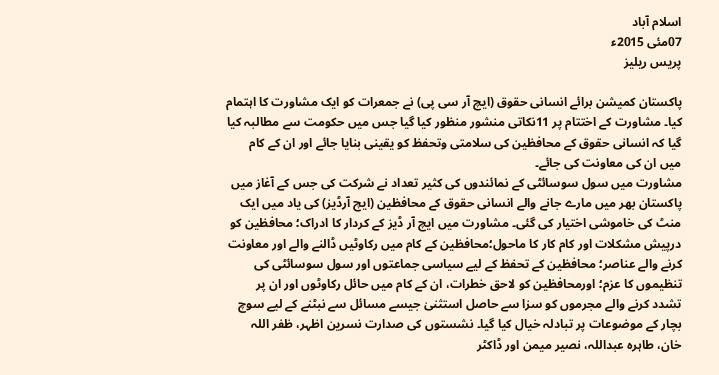اسلام آباد
07مئی 2015ء
پریس ریلیز

پاکستان کمیشن برائے انسانی حقوق (ایچ آر سی پی) نے جمعرات کو ایک مشاورت کا اہتمام کیا۔ مشاورت کے اختتام پر 11نکاتی منشور منظور کیا گیا جس میں حکومت سے مطالبہ کیا گیا کہ انسانی حقوق کے محافظین کی سلامتی وتحفظ کو یقینی بنایا جائے اور ان کے کام میں ان کی معاونت کی جائے۔
مشاورت میں سول سوسائٹی کے نمائندوں کی کثیر تعداد نے شرکت کی جس کے آغاز میں پاکستان بھر میں مارے جانے والے انسانی حقوق کے محافظین (ایچ آرڈیز) کی یاد میں ایک منٹ کی خاموشی اختیار کی گئی۔ مشاورت میں ایچ آر ڈیز کے کردار کا ادراک؛ محافظین کو درپیش مشکلات اور کام کار کا ماحول؛محافظین کے کام میں رکاوٹیں ڈالنے والے اور معاونت کرنے والے عناصر؛ محافظین کے تحفظ کے لیے سیاسی جماعتوں اور سول سوسائٹی کی تنظیموں کا عزم؛ اورمحافظین کو لاحق خطرات، ان کے کام میں حائل رکاوٹوں اور ان پر تشدد کرنے والے مجرموں کو سزا سے حاصل استثنیٰ جیسے مسائل سے نبٹنے کے لیے سوچ بچار کے موضوعات پر تبادلہ خیال کیا گیا۔ نشستوں کی صدارت نسرین اظہر، ظفر اللہ خان، طاہرہ عبداللہ، نصیر میمن اور ڈاکٹر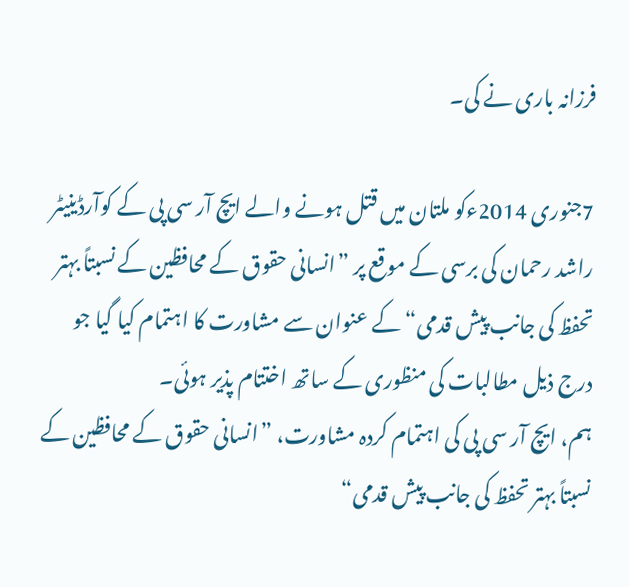فرزانہ باری نے کی۔

7جنوری 2014ءکو ملتان میں قتل ہونے والے ایچ آر سی پی کے کوآرڈینیٹر راشد رحمان کی برسی کے موقع پر ”انسانی حقوق کے محافظین کے نسبتاً بہتر تحفظ کی جانب پیش قدمی“ کے عنوان سے مشاورت کا اہتمام کیا گیا جو درج ذیل مطالبات کی منظوری کے ساتھ اختتام پذیر ہوئی۔
ہم، ایچ آر سی پی کی اہتمام کردہ مشاورت، ”انسانی حقوق کے محافظین کے نسبتاً بہتر تحفظ کی جانب پیش قدمی“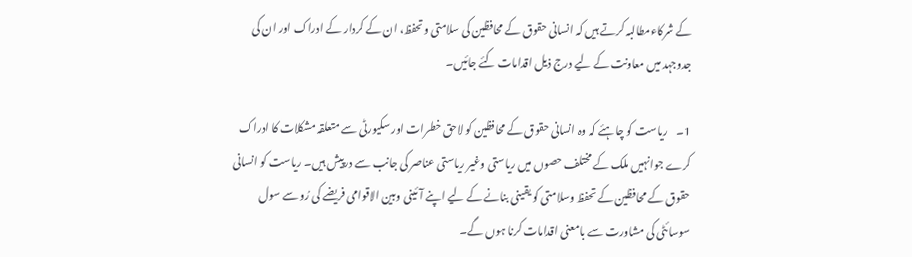کے شرکاءمطالبہ کرتے ہیں کہ انسانی حقوق کے محافظین کی سلامتی وتحفظ، ان کے کردار کے ادراک اور ان کی جدوجہد میں معاونت کے لیے درج ذیل اقدامات کئے جائیں۔

1۔    ریاست کو چاہئے کہ وہ انسانی حقوق کے محافظین کو لاحق خطرات اور سکیورٹی سے متعلقہ مشکلات کا ادراک کرے جوانہیں ملک کے مختلف حصوں میں ریاستی وغیر ریاستی عناصر کی جانب سے درپیش ہیں۔ ریاست کو انسانی حقوق کے محافظین کے تحفظ وسلامتی کو یقینی بنانے کے لیے اپنے آئینی وبین الاقوامی فریضے کی رُو سے سول سوسائٹی کی مشاورت سے بامعنی اقدامات کرنا ہوں گے۔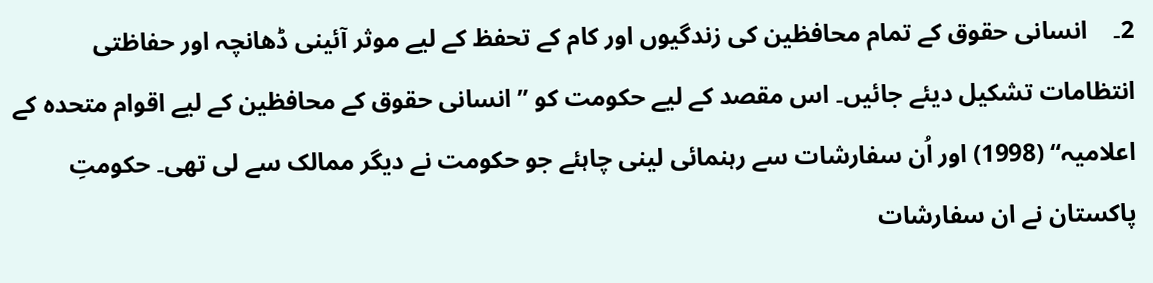2۔    انسانی حقوق کے تمام محافظین کی زندگیوں اور کام کے تحفظ کے لیے موثر آئینی ڈھانچہ اور حفاظتی انتظامات تشکیل دیئے جائیں۔ اس مقصد کے لیے حکومت کو ”انسانی حقوق کے محافظین کے لیے اقوام متحدہ کے اعلامیہ“ (1998) اور اُن سفارشات سے رہنمائی لینی چاہئے جو حکومت نے دیگر ممالک سے لی تھی۔ حکومتِ پاکستان نے ان سفارشات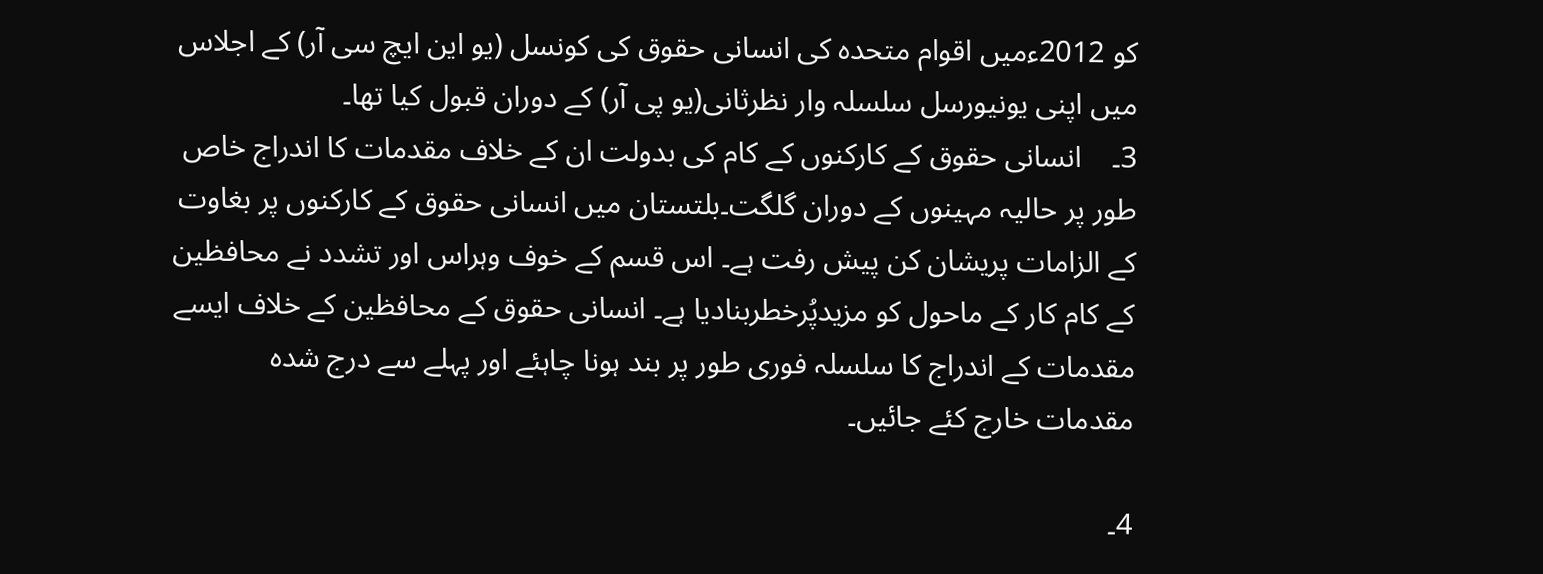کو 2012ءمیں اقوام متحدہ کی انسانی حقوق کی کونسل (یو این ایچ سی آر) کے اجلاس میں اپنی یونیورسل سلسلہ وار نظرثانی(یو پی آر) کے دوران قبول کیا تھا۔
3۔    انسانی حقوق کے کارکنوں کے کام کی بدولت ان کے خلاف مقدمات کا اندراج خاص طور پر حالیہ مہینوں کے دوران گلگت۔بلتستان میں انسانی حقوق کے کارکنوں پر بغاوت کے الزامات پریشان کن پیش رفت ہے۔ اس قسم کے خوف وہراس اور تشدد نے محافظین کے کام کار کے ماحول کو مزیدپُرخطربنادیا ہے۔ انسانی حقوق کے محافظین کے خلاف ایسے مقدمات کے اندراج کا سلسلہ فوری طور پر بند ہونا چاہئے اور پہلے سے درج شدہ مقدمات خارج کئے جائیں۔

4۔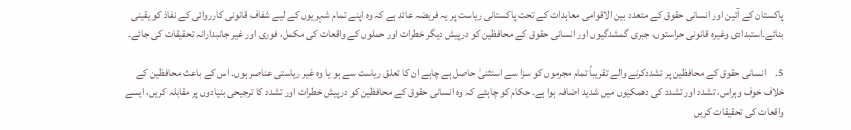پاکستان کے آئین اور انسانی حقوق کے متعدد بین الاقوامی معاہدات کے تحت پاکستانی ریاست پر یہ فریضہ عائد ہے کہ وہ اپنے تمام شہریوں کے لیے شفاف قانونی کارروائی کے نفاذ کو یقینی بنائے۔استبدادی وغیرہ قانونی حراستوں، جبری گمشدگیوں اور انسانی حقوق کے محافظین کو درپیش دیگر خطرات اور حملوں کے واقعات کی مکمل، فوری اور غیر جانبدارانہ تحقیقات کی جائے۔

5۔    انسانی حقوق کے محافظین پر تشددکرنے والے تقریباً تمام مجرموں کو سزا سے استثنیٰ حاصل ہے چاہے ان کا تعلق ریاست سے ہو یا وہ غیر ریاستی عناصر ہوں۔ اس کے باعث محافظین کے خلاف خوف وہراس، تشدد اور تشدد کی دھمکیوں میں شدید اضافہ ہوا ہے۔ حکام کو چاہئے کہ وہ انسانی حقوق کے محافظین کو درپیش خطرات اور تشدد کا ترجیحی بنیادوں پر مقابلہ کریں، ایسے واقعات کی تحقیقات کریں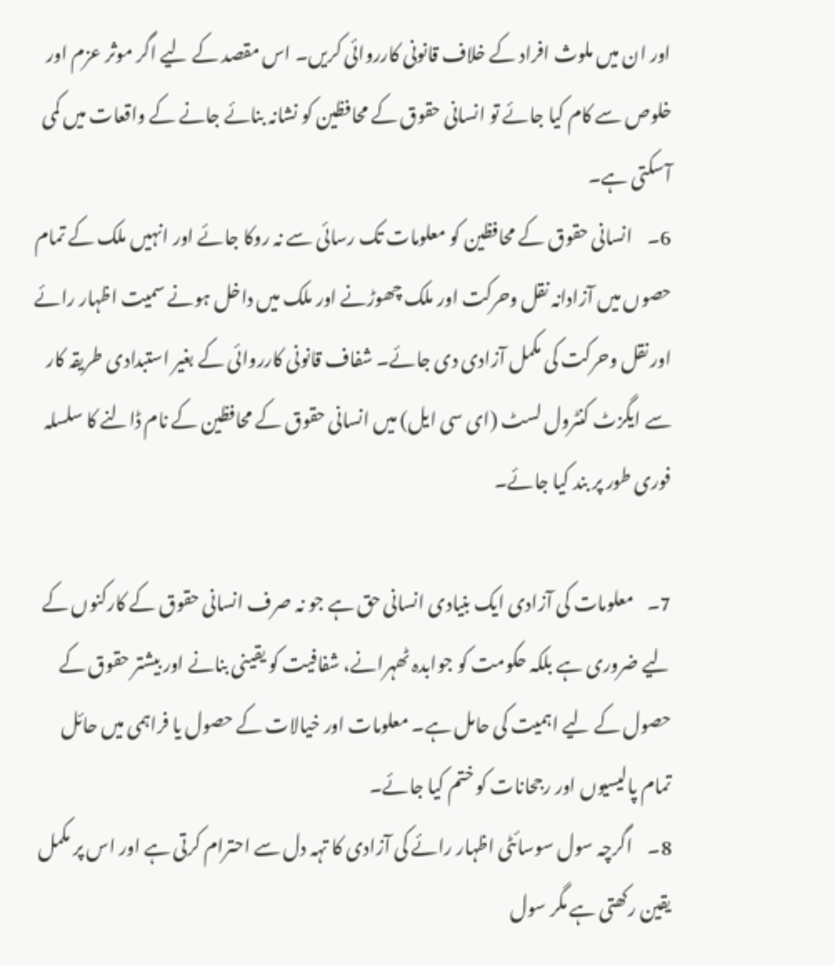اور ان میں ملوث افراد کے خلاف قانونی کارروائی کریں۔ اس مقصد کے لیے اگر موثر عزم اور خلوص سے کام کیا جائے تو انسانی حقوق کے محافظین کو نشانہ بنائے جانے کے واقعات میں کمی آسکتی ہے۔
6۔    انسانی حقوق کے محافظین کو معلومات تک رسائی سے نہ روکا جائے اور انہیں ملک کے تمام حصوں میں آزادانہ نقل وحرکت اور ملک چھوڑنے اور ملک میں داخل ہونے سمیت اظہار رائے اور نقل وحرکت کی مکمل آزادی دی جائے۔ شفاف قانونی کارروائی کے بغیر استبدادی طریقہ کار سے ایگزٹ کنٹرول لسٹ (ای سی ایل) میں انسانی حقوق کے محافظین کے نام ڈالنے کا سلسلہ فوری طور پر بند کیا جائے۔

7۔    معلومات کی آزادی ایک بنیادی انسانی حق ہے جو نہ صرف انسانی حقوق کے کارکنوں کے لیے ضروری ہے بلکہ حکومت کو جوابدہ ٹھہرانے، شفافیت کو یقینی بنانے اور بیشتر حقوق کے حصول کے لیے اہمیت کی حامل ہے۔ معلومات اور خیالات کے حصول یا فراہمی میں حائل تمام پالیسیوں اور رجحانات کو ختم کیا جائے۔
8۔    اگرچہ سول سوسائٹی اظہار رائے کی آزادی کا تہہ دل سے احترام کرتی ہے اور اس پر مکمل یقین رکھتی ہے مگر سول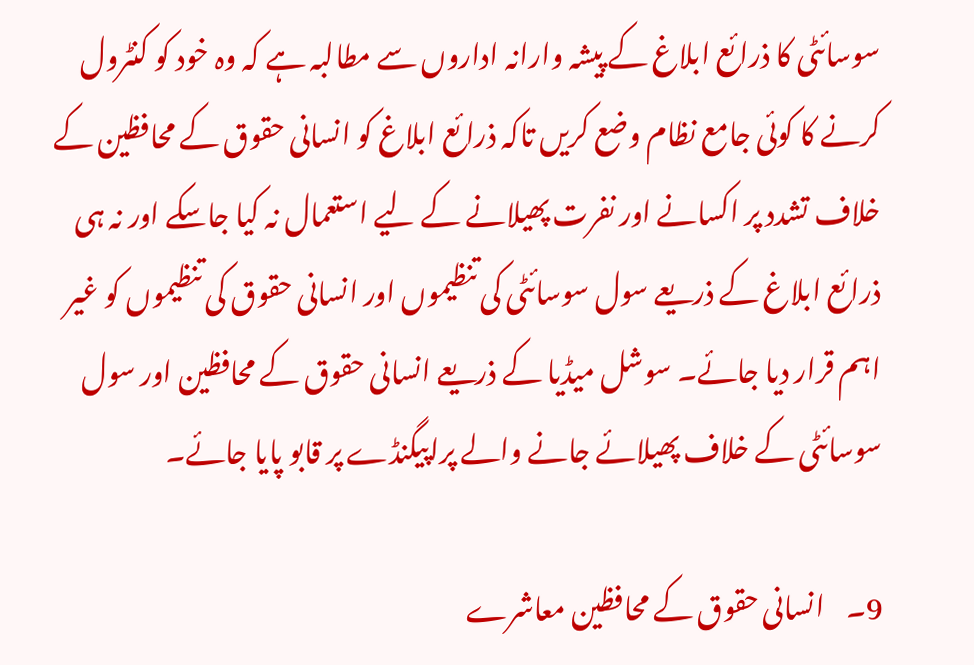سوسائٹی کا ذرائع ابلاغ کے پیشہ وارانہ اداروں سے مطالبہ ہے کہ وہ خود کو کنٹرول کرنے کا کوئی جامع نظام وضع کریں تاکہ ذرائع ابلاغ کو انسانی حقوق کے محافظین کے خلاف تشدد پر اکسانے اور نفرت پھیلانے کے لیے استعمال نہ کیا جاسکے اور نہ ہی ذرائع ابلاغ کے ذریعے سول سوسائٹی کی تنظیموں اور انسانی حقوق کی تنظیموں کو غیر اہم قرار دیا جائے۔ سوشل میڈیا کے ذریعے انسانی حقوق کے محافظین اور سول سوسائٹی کے خلاف پھیلائے جانے والے پراپیگنڈے پر قابو پایا جائے۔

9۔    انسانی حقوق کے محافظین معاشرے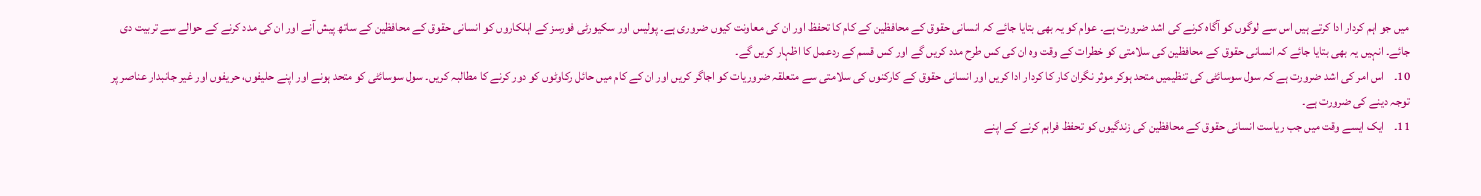میں جو اہم کردار ادا کرتے ہیں اس سے لوگوں کو آگاہ کرنے کی اشد ضرورت ہے۔ عوام کو یہ بھی بتایا جائے کہ انسانی حقوق کے محافظین کے کام کا تحفظ اور ان کی معاونت کیوں ضروری ہے۔ پولیس اور سکیورٹی فورسز کے اہلکاروں کو انسانی حقوق کے محافظین کے ساتھ پیش آنے اور ان کی مدد کرنے کے حوالے سے تربیت دی جائے۔ انہیں یہ بھی بتایا جائے کہ انسانی حقوق کے محافظین کی سلامتی کو خطرات کے وقت وہ ان کی کس طرح مدد کریں گے اور کس قسم کے ردعمل کا اظہار کریں گے۔
10۔    اس امر کی اشد ضرورت ہے کہ سول سوسائٹی کی تنظیمیں متحد ہوکر موثر نگران کار کا کردار ادا کریں اور انسانی حقوق کے کارکنوں کی سلامتی سے متعلقہ ضروریات کو اجاگر کریں اور ان کے کام میں حائل رکاوٹوں کو دور کرنے کا مطالبہ کریں۔ سول سوسائٹی کو متحد ہونے اور اپنے حلیفوں، حریفوں اور غیر جانبدار عناصر پر توجہ دینے کی ضرورت ہے۔
11۔    ایک ایسے وقت میں جب ریاست انسانی حقوق کے محافظین کی زندگیوں کو تحفظ فراہم کرنے کے اپنے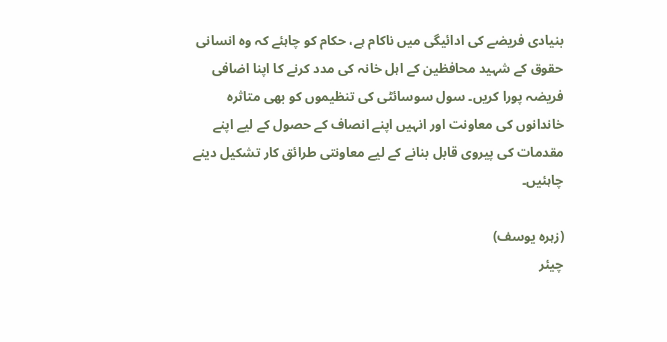بنیادی فریضے کی ادائیگی میں ناکام ہے، حکام کو چاہئے کہ وہ انسانی حقوق کے شہید محافظین کے اہل خانہ کی مدد کرنے کا اپنا اضافی فریضہ پورا کریں۔ سول سوسائٹی کی تنظیموں کو بھی متاثرہ خاندانوں کی معاونت اور انہیں اپنے انصاف کے حصول کے لیے اپنے مقدمات کی پیروی قابل بنانے کے لیے معاونتی طرائق کار تشکیل دینے چاہئیں۔

(زہرہ یوسف)
چیئر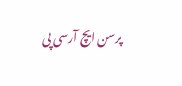پرسن ایچ آرسی پی